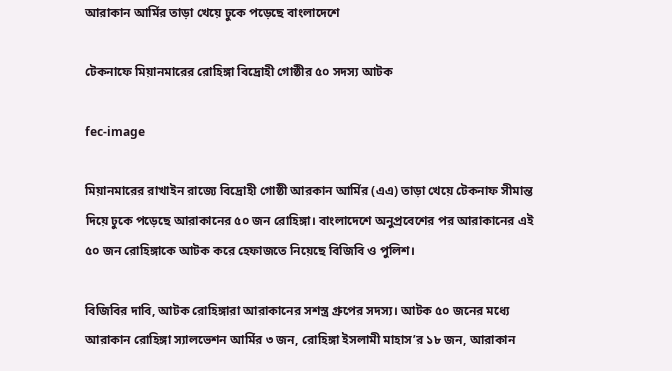আরাকান আর্মির তাড়া খেয়ে ঢুকে পড়েছে বাংলাদেশে

টেকনাফে মিয়ানমারের রোহিঙ্গা বিদ্রোহী গোষ্ঠীর ৫০ সদস্য আটক

fec-image

মিয়ানমারের রাখাইন রাজ্যে বিদ্রোহী গোষ্ঠী আরকান আর্মির (এএ) তাড়া খেয়ে টেকনাফ সীমান্ত দিয়ে ঢুকে পড়েছে আরাকানের ৫০ জন রোহিঙ্গা। বাংলাদেশে অনুপ্রবেশের পর আরাকানের এই ৫০ জন রোহিঙ্গাকে আটক করে হেফাজতে নিয়েছে বিজিবি ও পুলিশ।

বিজিবির দাবি, আটক রোহিঙ্গারা আরাকানের সশস্ত্র গ্রুপের সদস্য। আটক ৫০ জনের মধ্যে আরাকান রোহিঙ্গা স্যালভেশন আর্মির ৩ জন, রোহিঙ্গা ইসলামী মাহাস’র ১৮ জন, আরাকান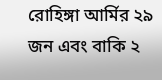রোহিঙ্গা আর্মির ২৯ জন এবং বাকি ২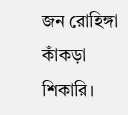জন রোহিঙ্গা কাঁকড়া শিকারি।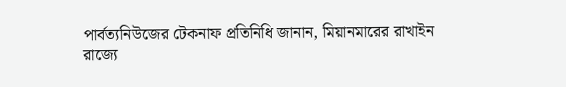পার্বত্যনিউজের টেকনাফ প্রতিনিধি জানান, মিয়ানমারের রাখাইন রাজ্যে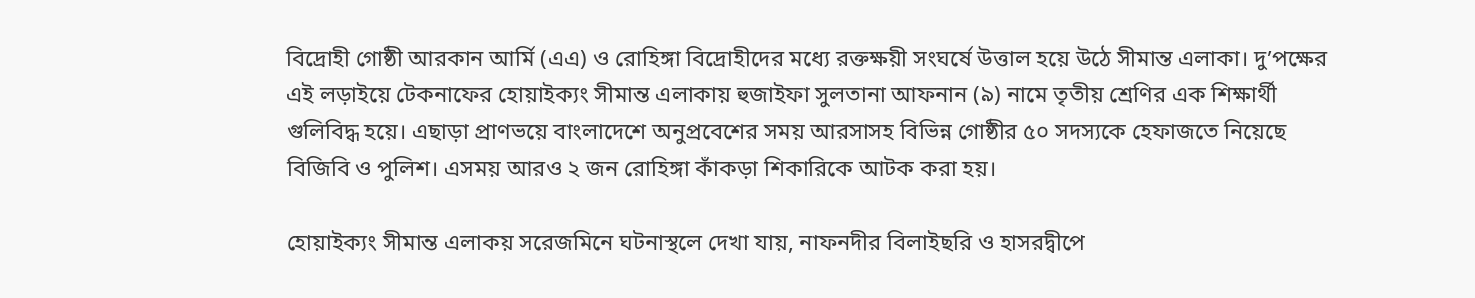বিদ্রোহী গোষ্ঠী আরকান আর্মি (এএ) ও রোহিঙ্গা বিদ্রোহীদের মধ্যে রক্তক্ষয়ী সংঘর্ষে উত্তাল হয়ে উঠে সীমান্ত এলাকা। দু’পক্ষের এই লড়াইয়ে টেকনাফের হোয়াইক্যং সীমান্ত এলাকায় হুজাইফা সুলতানা আফনান (৯) নামে তৃতীয় শ্রেণির এক শিক্ষার্থী গুলিবিদ্ধ হয়ে। এছাড়া প্রাণভয়ে বাংলাদেশে অনুপ্রবেশের সময় আরসাসহ বিভিন্ন গোষ্ঠীর ৫০ সদস্যকে হেফাজতে নিয়েছে বিজিবি ও পুলিশ। এসময় আরও ২ জন রোহিঙ্গা কাঁকড়া শিকারিকে আটক করা হয়।

হোয়াইক্যং সীমান্ত এলাকয় সরেজমিনে ঘটনাস্থলে দেখা যায়, নাফনদীর বিলাইছরি ও হাসরদ্বীপে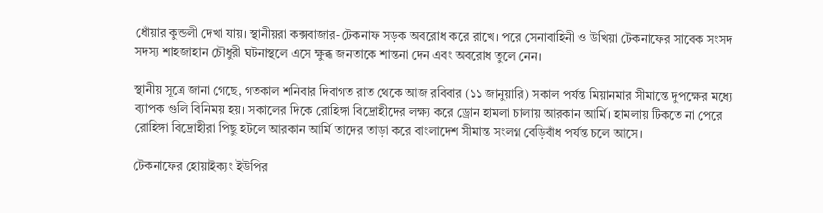ধোঁয়ার কুন্ডলী দেখা যায়। স্থানীয়রা কক্সবাজার-টেকনাফ সড়ক অবরোধ করে রাখে। পরে সেনাবাহিনী ও উখিয়া টেকনাফের সাবেক সংসদ সদস্য শাহজাহান চৌধুরী ঘটনাস্থলে এসে ক্ষুব্ধ জনতাকে শান্তনা দেন এবং অবরোধ তুলে নেন।

স্থানীয় সূত্রে জানা গেছে, গতকাল শনিবার দিবাগত রাত থেকে আজ রবিবার (১১ জানুয়ারি) সকাল পর্যন্ত মিয়ানমার সীমান্তে দুপক্ষের মধ্যে ব্যাপক গুলি বিনিময় হয়। সকালের দিকে রোহিঙ্গা বিদ্রোহীদের লক্ষ্য করে ড্রোন হামলা চালায় আরকান আর্মি। হামলায় টিকতে না পেরে রোহিঙ্গা বিদ্রোহীরা পিছু হটলে আরকান আর্মি তাদের তাড়া করে বাংলাদেশ সীমান্ত সংলগ্ন বেড়িবাঁধ পর্যন্ত চলে আসে।

টেকনাফের হোয়াইক্যং ইউপির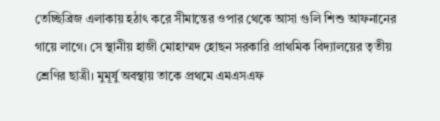তেচ্ছিব্রিজ এলাকায় হঠাৎ করে সীমান্তের ওপার থেকে আসা গুলি শিশু আফনানের গায়ে লাগে। সে স্থানীয় হাজী মোহাম্মদ হোছন সরকারি প্রাথমিক বিদ্যালয়ের তৃতীয় শ্রেণির ছাত্রী। মুমূর্ষু অবস্থায় তাকে প্রথমে এমএসএফ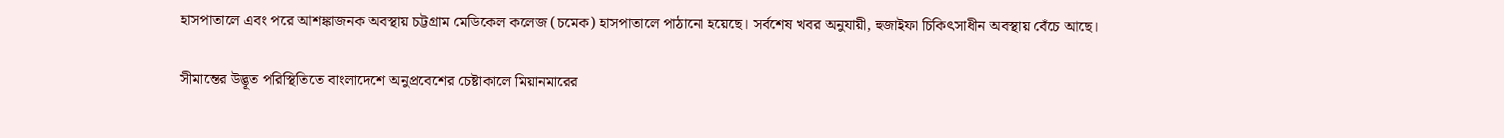হাসপাতালে এবং পরে আশঙ্কাজনক অবস্থায় চট্টগ্রাম মেডিকেল কলেজ (চমেক) হাসপাতালে পাঠানো হয়েছে। সর্বশেষ খবর অনুযায়ী, হুজাইফা চিকিৎসাধীন অবস্থায় বেঁচে আছে।

সীমান্তের উদ্ভূত পরিস্থিতিতে বাংলাদেশে অনুপ্রবেশের চেষ্টাকালে মিয়ানমারের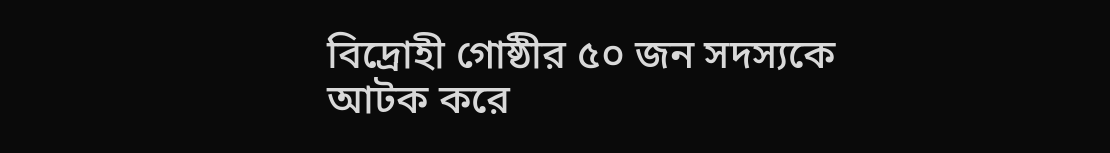বিদ্রোহী গোষ্ঠীর ৫০ জন সদস্যকে আটক করে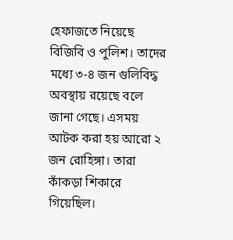হেফাজতে নিয়েছে বিজিবি ও পুলিশ। তাদের মধ্যে ৩-৪ জন গুলিবিদ্ধ অবস্থায় রয়েছে বলে জানা গেছে। এসময় আটক করা হয় আরো ২ জন রোহিঙ্গা। তারা কাঁকড়া শিকারে গিয়েছিল।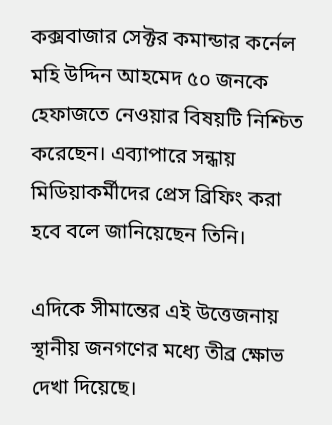কক্সবাজার সেক্টর কমান্ডার কর্নেল মহি উদ্দিন আহমেদ ৫০ জনকে হেফাজতে নেওয়ার বিষয়টি নিশ্চিত করেছেন। এব্যাপারে সন্ধায় মিডিয়াকর্মীদের প্রেস ব্রিফিং করা হবে বলে জানিয়েছেন তিনি।

এদিকে সীমান্তের এই উত্তেজনায় স্থানীয় জনগণের মধ্যে তীব্র ক্ষোভ দেখা দিয়েছে।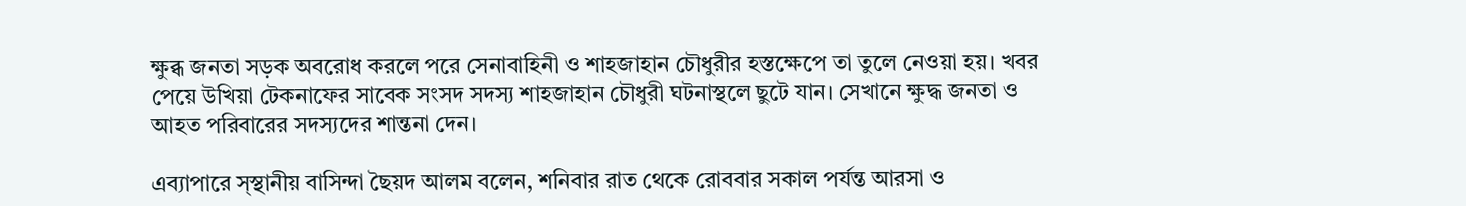ক্ষুব্ধ জনতা সড়ক অবরোধ করলে পরে সেনাবাহিনী ও শাহজাহান চৌধুরীর হস্তক্ষেপে তা তুলে নেওয়া হয়। খবর পেয়ে উখিয়া টেকনাফের সাবেক সংসদ সদস্য শাহজাহান চৌধুরী ঘটনাস্থলে ছুটে যান। সেখানে ক্ষুদ্ধ জনতা ও আহত পরিবারের সদস্যদের শান্তনা দেন।

এব্যাপারে স্স্থানীয় বাসিন্দা ছৈয়দ আলম বলেন, শনিবার রাত থেকে রোববার সকাল পর্যন্ত আরসা ও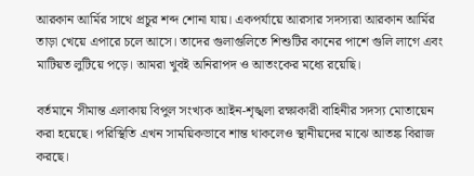আরকান আর্মির সাথে প্রচুর শব্দ শোনা যায়। একপর্যায়ে আরসার সদস্যরা আরকান আর্মির তাড়া খেয়ে এপারে চলে আসে। তাদের গুলাগুলিতে শিশুটির কানের পাশে গুলি লাগে এবং মাটিয়ত লুটিয়ে পড়ে। আমরা খুবই অনিরাপদ ও আতংকের মধ্যে রয়েছি।

বর্তমানে সীমান্ত এলাকায় বিপুল সংখ্যক আইন-শৃঙ্খলা রক্ষাকারী বাহিনীর সদস্য মোতায়েন করা হয়েছে। পরিস্থিতি এখন সাময়িকভাবে শান্ত থাকলেও স্থানীয়দের মাঝে আতঙ্ক বিরাজ করছে।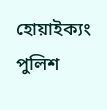হোয়াইক্যং পুলিশ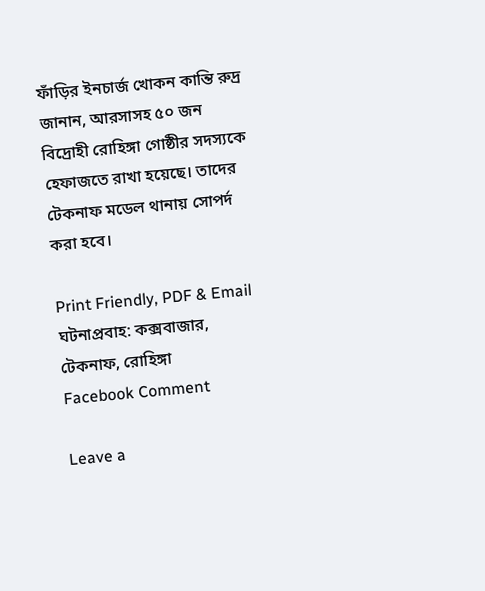ফাঁড়ির ইনচার্জ খোকন কান্তি রুদ্র জানান, আরসাসহ ৫০ জন বিদ্রোহী রোহিঙ্গা গোষ্ঠীর সদস্যকে হেফাজতে রাখা হয়েছে। তাদের টেকনাফ মডেল থানায় সোপর্দ করা হবে।

Print Friendly, PDF & Email
ঘটনাপ্রবাহ: কক্সবাজার, টেকনাফ, রোহিঙ্গা
Facebook Comment

Leave a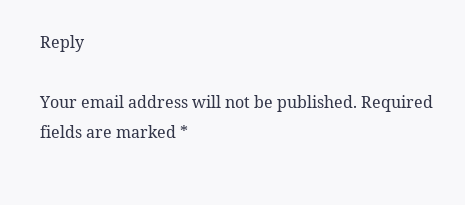Reply

Your email address will not be published. Required fields are marked *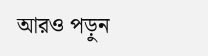আরও পড়ুন